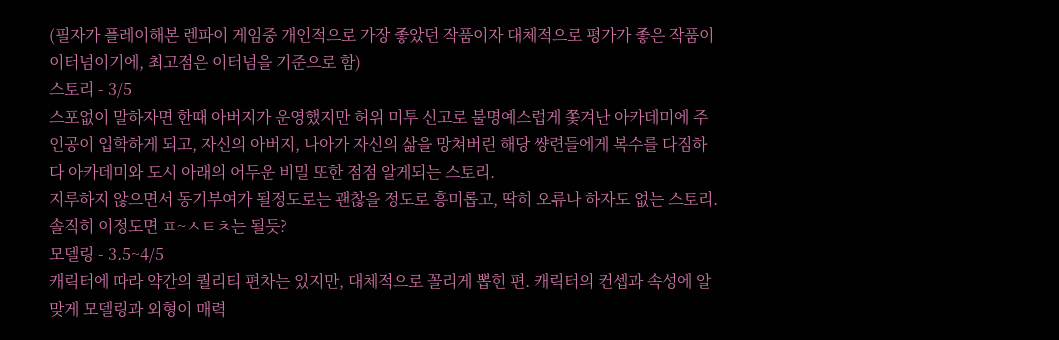(필자가 플레이해본 렌파이 게임중 개인적으로 가장 좋았던 작품이자 대체적으로 평가가 좋은 작품이 이터넘이기에, 최고점은 이터넘을 기준으로 함)
스토리 - 3/5
스포없이 말하자면 한때 아버지가 운영했지만 허위 미투 신고로 불명예스럽게 쫓겨난 아카데미에 주인공이 입학하게 되고, 자신의 아버지, 나아가 자신의 삶을 망쳐버린 해당 썅련들에게 복수를 다짐하다 아카데미와 도시 아래의 어두운 비밀 또한 점점 알게되는 스토리.
지루하지 않으면서 동기부여가 될정도로는 괜찮을 정도로 흥미롭고, 딱히 오류나 하자도 없는 스토리. 솔직히 이정도면 ㅍ~ㅅㅌㅊ는 될듯?
모델링 - 3.5~4/5
캐릭터에 따라 약간의 퀄리티 편차는 있지만, 대체적으로 꼴리게 뽑힌 편. 캐릭터의 컨셉과 속성에 알맞게 모델링과 외형이 매력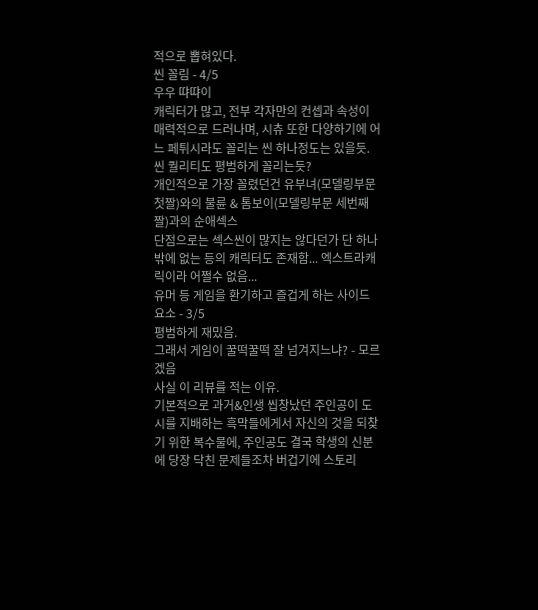적으로 뽑혀있다.
씬 꼴림 - 4/5
우우 땨땨이
캐릭터가 많고, 전부 각자만의 컨셉과 속성이 매력적으로 드러나며, 시츄 또한 다양하기에 어느 페튀시라도 꼴리는 씬 하나정도는 있을듯. 씬 퀄리티도 평범하게 꼴리는듯?
개인적으로 가장 꼴렸던건 유부녀(모델링부문 첫짤)와의 불륜 & 톰보이(모델링부문 세번째짤)과의 순애섹스
단점으로는 섹스씬이 많지는 않다던가 단 하나밖에 없는 등의 캐릭터도 존재함... 엑스트라캐릭이라 어쩔수 없음...
유머 등 게임을 환기하고 즐겁게 하는 사이드 요소 - 3/5
평범하게 재밌음.
그래서 게임이 꿀떡꿀떡 잘 넘겨지느냐? - 모르겠음
사실 이 리뷰를 적는 이유.
기본적으로 과거&인생 씹창났던 주인공이 도시를 지배하는 흑막들에게서 자신의 것을 되찾기 위한 복수물에, 주인공도 결국 학생의 신분에 당장 닥친 문제들조차 버겁기에 스토리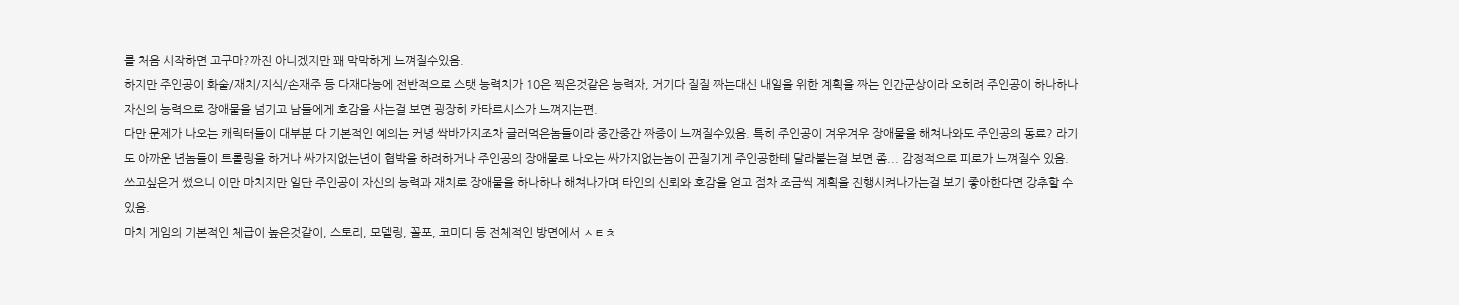를 처음 시작하면 고구마?까진 아니겠지만 꽤 막막하게 느껴질수있음.
하지만 주인공이 화술/재치/지식/손재주 등 다재다능에 전반적으로 스탯 능력치가 10은 찍은것같은 능력자, 거기다 질질 짜는대신 내일을 위한 계획을 짜는 인간군상이라 오히려 주인공이 하나하나 자신의 능력으로 장애물을 넘기고 남들에게 호감을 사는걸 보면 굉장히 카타르시스가 느껴지는편.
다만 문제가 나오는 캐릭터들이 대부분 다 기본적인 예의는 커녕 싹바가지조차 글러먹은놈들이라 중간중간 짜증이 느껴질수있음. 특히 주인공이 겨우겨우 장애물을 해쳐나와도 주인공의 동료? 라기도 아까운 년놈들이 트롤링을 하거나 싸가지없는년이 협박을 하려하거나 주인공의 장애물로 나오는 싸가지없는놈이 끈질기게 주인공한테 달라붙는걸 보면 좀... 감정적으로 피로가 느껴질수 있음.
쓰고싶은거 썼으니 이만 마치지만 일단 주인공이 자신의 능력과 재치로 장애물을 하나하나 해쳐나가며 타인의 신뢰와 호감을 얻고 점차 조금씩 계획을 진행시켜나가는걸 보기 좋아한다면 강추할 수 있음.
마치 게임의 기본적인 체급이 높은것같이, 스토리, 모델링, 꼴포, 코미디 등 전체적인 방면에서 ㅅㅌㅊ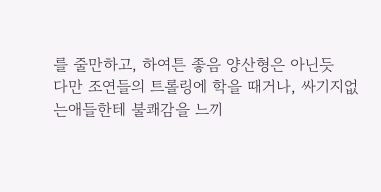를 줄만하고, 하여튼 좋음 양산형은 아닌듯
다만 조연들의 트롤링에 학을 때거나, 싸기지없는애들한테 불쾌감을 느끼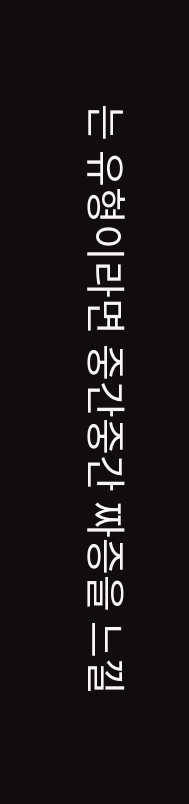는 유형이라면 중간중간 짜증을 느낄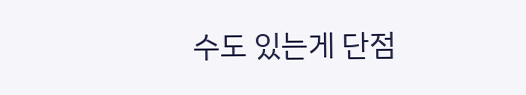수도 있는게 단점